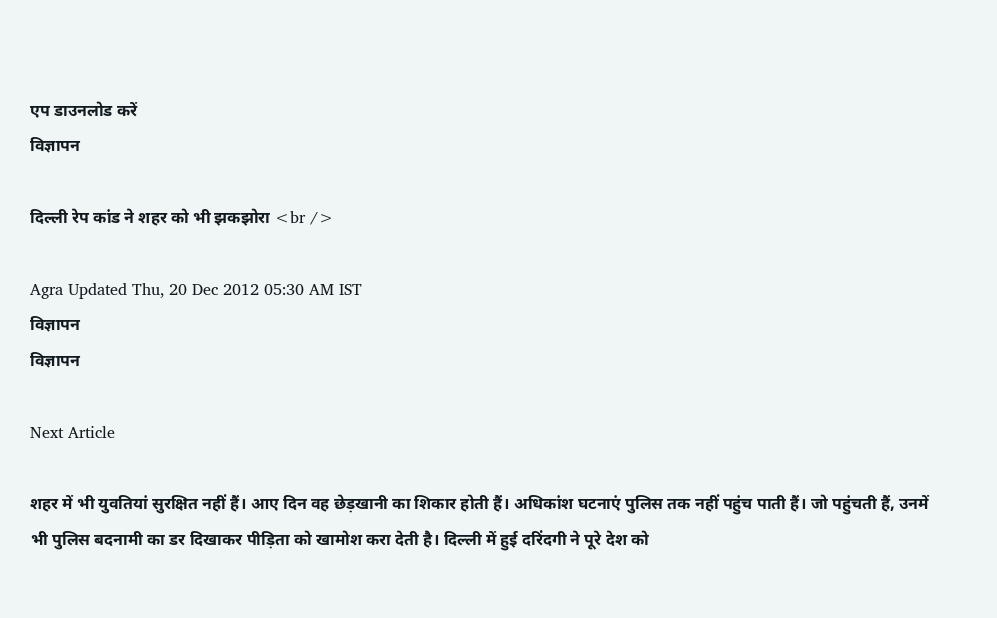एप डाउनलोड करें
विज्ञापन

दिल्ली रेप कांड ने शहर को भी झकझोरा <br />

Agra Updated Thu, 20 Dec 2012 05:30 AM IST
विज्ञापन
विज्ञापन

Next Article

शहर में भी युवतियां सुरक्षित नहीं हैं। आए दिन वह छेड़खानी का शिकार होती हैं। अधिकांश घटनाएं पुलिस तक नहीं पहुंच पाती हैं। जो पहुंचती हैं, उनमें भी पुलिस बदनामी का डर दिखाकर पीड़िता को खामोश करा देती है। दिल्ली में हुई दरिंदगी ने पूरे देश को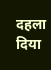दहला दिया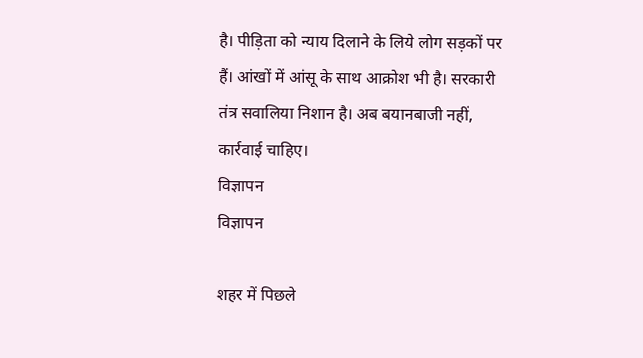है। पीड़िता को न्याय दिलाने के लिये लोग सड़कों पर हैं। आंखों में आंसू के साथ आक्रोश भी है। सरकारी तंत्र सवालिया निशान है। अब बयानबाजी नहीं, कार्रवाई चाहिए।
विज्ञापन
विज्ञापन

शहर में पिछले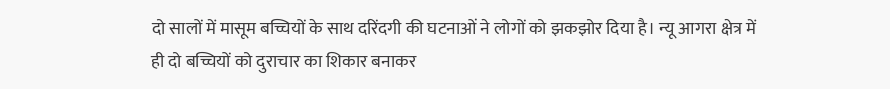दो सालों में मासूम बच्चियों के साथ दरिंदगी की घटनाओं ने लोगों को झकझोर दिया है। न्यू आगरा क्षेत्र में ही दो बच्चियों को दुराचार का शिकार बनाकर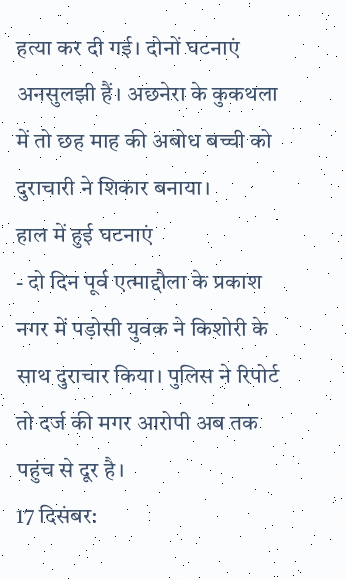हत्या कर दी गई। दोनों घटनाएं अनसुलझी हैं। अछनेरा के कुकथला में तो छह माह की अबोध बच्ची को दुराचारी ने शिकार बनाया।
हाल में हुई घटनाएं
- दो दिन पूर्व एत्माद्दौला के प्रकाश नगर में पड़ोसी युवक ने किशोरी के साथ दुराचार किया। पुलिस ने रिपोर्ट तो दर्ज की मगर आरोपी अब तक पहुंच से दूर है।
17 दिसंबर: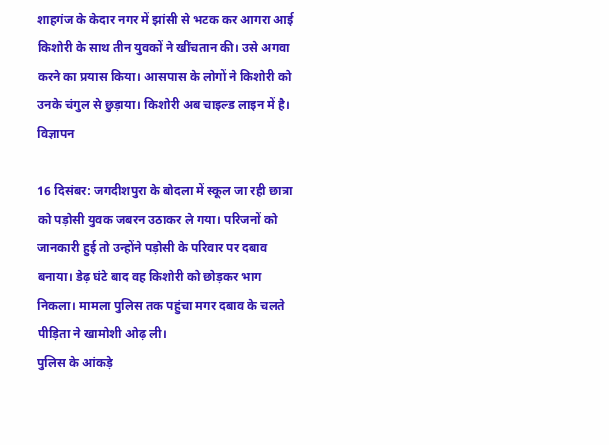शाहगंज के केदार नगर में झांसी से भटक कर आगरा आई किशोरी के साथ तीन युवकों ने खींचतान की। उसे अगवा करने का प्रयास किया। आसपास के लोगों ने किशोरी को उनके चंगुल से छुड़ाया। किशोरी अब चाइल्ड लाइन में है।
विज्ञापन

16 दिसंबर: जगदीशपुरा के बोदला में स्कूल जा रही छात्रा को पड़ोसी युवक जबरन उठाकर ले गया। परिजनों को जानकारी हुई तो उन्होंने पड़ोसी के परिवार पर दबाव बनाया। डेढ़ घंटे बाद वह किशोरी को छोड़कर भाग निकला। मामला पुलिस तक पहुंचा मगर दबाव के चलते पीड़िता ने खामोशी ओढ़ ली।
पुलिस के आंकड़े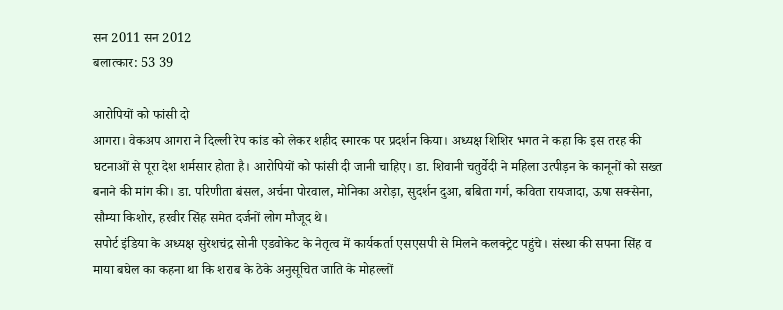सन 2011 सन 2012
बलात्कार: 53 39

आरोपियों को फांसी दो
आगरा। वेकअप आगरा ने दिल्ली रेप कांड को लेकर शहीद स्मारक पर प्रदर्शन किया। अध्यक्ष शिशिर भगत ने कहा कि इस तरह की घटनाओं से पूरा देश शर्मसार होता है। आरोपियों को फांसी दी जानी चाहिए। डा. शिवानी चतुर्वेदी ने महिला उत्पीड़न के कानूनों को सख्त बनाने की मांग की। डा. परिणीता बंसल, अर्चना पोरवाल, मोनिका अरोड़ा, सुदर्शन दुआ, बबिता गर्ग, कविता रायजादा, ऊषा सक्सेना, सौम्या किशोर, हरवीर सिंह समेत दर्जनों लोग मौजूद थे।
सपोर्ट इंडिया के अध्यक्ष सुरेशचंद्र सोनी एडवोकेट के नेतृत्व में कार्यकर्ता एसएसपी से मिलने कलक्ट्रेट पहुंचे। संस्था की सपना सिंह व माया बघेल का कहना था कि शराब के ठेके अनुसूचित जाति के मोहल्लों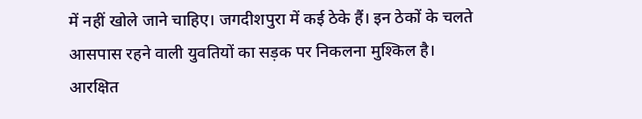में नहीं खोले जाने चाहिए। जगदीशपुरा में कई ठेके हैं। इन ठेकों के चलते आसपास रहने वाली युवतियों का सड़क पर निकलना मुश्किल है।
आरक्षित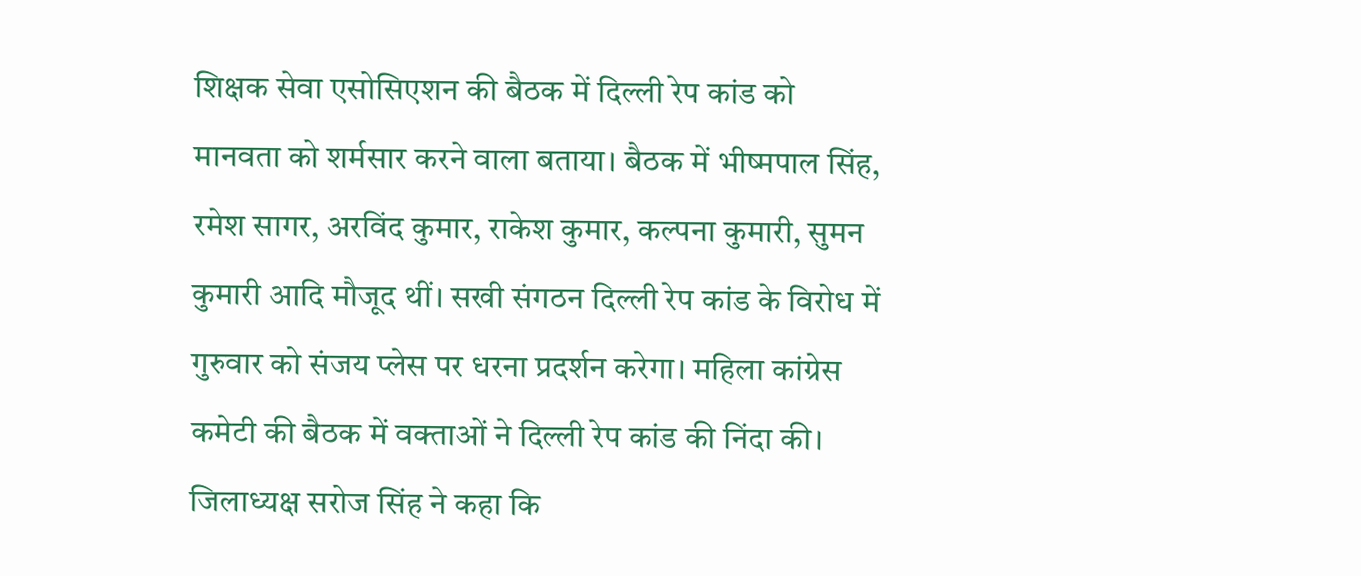शिक्षक सेवा एसोसिएशन की बैठक में दिल्ली रेप कांड को मानवता को शर्मसार करने वाला बताया। बैठक में भीष्मपाल सिंह, रमेश सागर, अरविंद कुमार, राकेश कुमार, कल्पना कुमारी, सुमन कुमारी आदि मौजूद थीं। सखी संगठन दिल्ली रेप कांड के विरोध में गुरुवार को संजय प्लेस पर धरना प्रदर्शन करेगा। महिला कांग्रेस कमेटी की बैठक में वक्ताओं ने दिल्ली रेप कांड की निंदा की। जिलाध्यक्ष सरोज सिंह ने कहा कि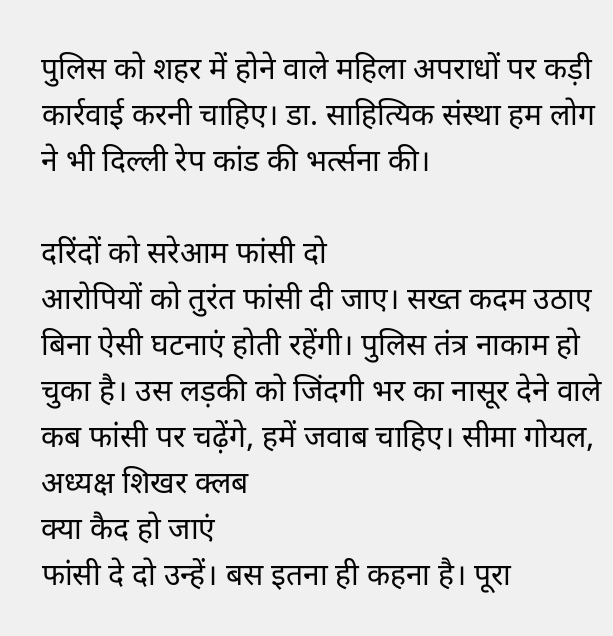पुलिस को शहर में होने वाले महिला अपराधों पर कड़ी कार्रवाई करनी चाहिए। डा. साहित्यिक संस्था हम लोग ने भी दिल्ली रेप कांड की भर्त्सना की।

दरिंदों को सरेआम फांसी दो
आरोपियों को तुरंत फांसी दी जाए। सख्त कदम उठाए बिना ऐसी घटनाएं होती रहेंगी। पुलिस तंत्र नाकाम हो चुका है। उस लड़की को जिंदगी भर का नासूर देने वाले कब फांसी पर चढ़ेंगे, हमें जवाब चाहिए। सीमा गोयल, अध्यक्ष शिखर क्लब
क्या कैद हो जाएं
फांसी दे दो उन्हें। बस इतना ही कहना है। पूरा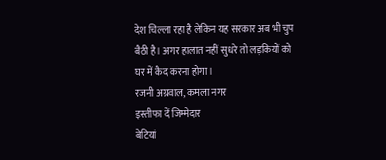देश चिल्ला रहा है लेकिन यह सरकार अब भी चुप बैठी है। अगर हालात नहीं सुधरे तो लड़कियों को घर में कैद करना होगा।
रजनी अग्रवाल, कमला नगर
इस्तीफा दें जिम्मेदार
बेटियां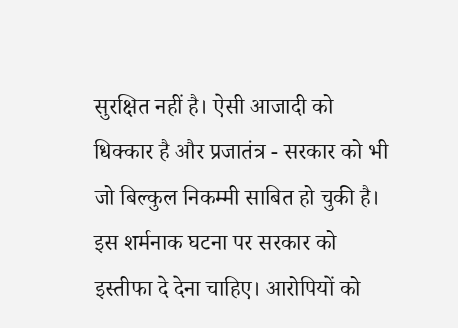सुरक्षित नहीं है। ऐसी आजादी को धिक्कार है और प्रजातंत्र - सरकार को भी जो बिल्कुल निकम्मी साबित हो चुकी है। इस शर्मनाक घटना पर सरकार को इस्तीफा दे देना चाहिए। आरोपियों को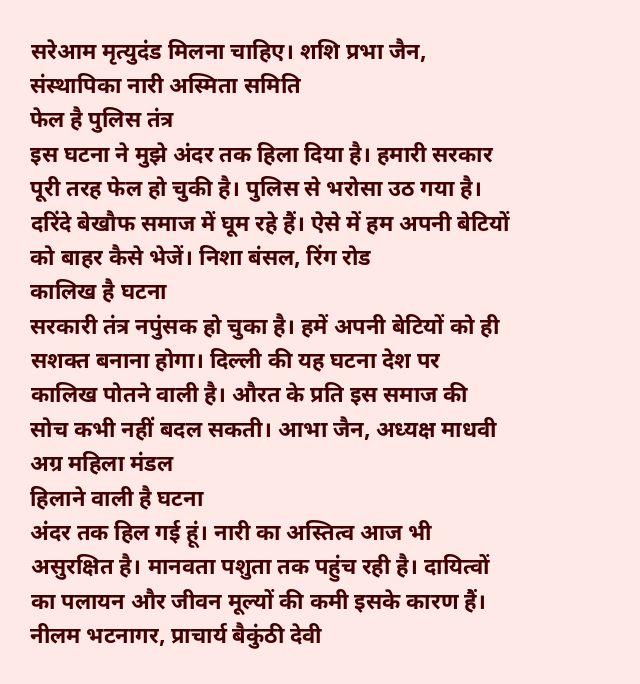सरेआम मृत्युदंड मिलना चाहिए। शशि प्रभा जैन, संस्थापिका नारी अस्मिता समिति
फेल है पुलिस तंत्र
इस घटना ने मुझे अंदर तक हिला दिया है। हमारी सरकार पूरी तरह फेल हो चुकी है। पुलिस से भरोसा उठ गया है। दरिंदे बेखौफ समाज में घूम रहे हैं। ऐसे में हम अपनी बेटियों को बाहर कैसे भेजें। निशा बंसल, रिंग रोड
कालिख है घटना
सरकारी तंत्र नपुंसक हो चुका है। हमें अपनी बेटियों को ही सशक्त बनाना होगा। दिल्ली की यह घटना देश पर कालिख पोतने वाली है। औरत के प्रति इस समाज की सोच कभी नहीं बदल सकती। आभा जैन, अध्यक्ष माधवी अग्र महिला मंडल
हिलाने वाली है घटना
अंदर तक हिल गई हूं। नारी का अस्तित्व आज भी असुरक्षित है। मानवता पशुता तक पहुंच रही है। दायित्वों का पलायन और जीवन मूल्यों की कमी इसके कारण हैं। नीलम भटनागर, प्राचार्य बैकुंठी देवी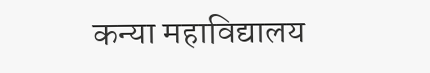कन्या महाविद्यालय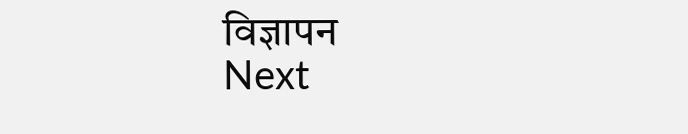विज्ञापन
Next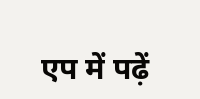एप में पढ़ें